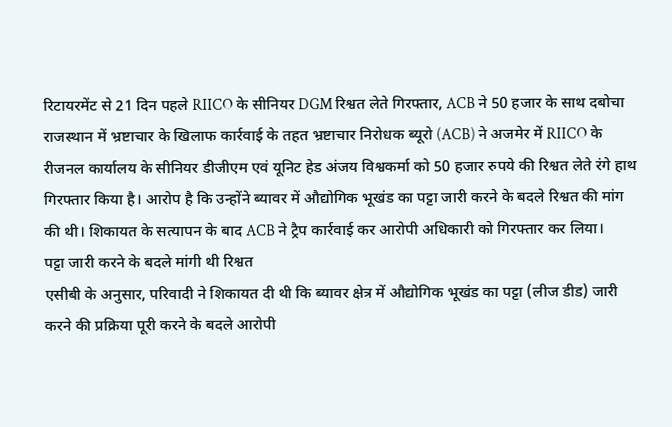रिटायरमेंट से 21 दिन पहले RIICO के सीनियर DGM रिश्वत लेते गिरफ्तार, ACB ने 50 हजार के साथ दबोचा
राजस्थान में भ्रष्टाचार के खिलाफ कार्रवाई के तहत भ्रष्टाचार निरोधक ब्यूरो (ACB) ने अजमेर में RIICO के रीजनल कार्यालय के सीनियर डीजीएम एवं यूनिट हेड अंजय विश्वकर्मा को 50 हजार रुपये की रिश्वत लेते रंगे हाथ गिरफ्तार किया है। आरोप है कि उन्होंने ब्यावर में औद्योगिक भूखंड का पट्टा जारी करने के बदले रिश्वत की मांग की थी। शिकायत के सत्यापन के बाद ACB ने ट्रैप कार्रवाई कर आरोपी अधिकारी को गिरफ्तार कर लिया।
पट्टा जारी करने के बदले मांगी थी रिश्वत
एसीबी के अनुसार, परिवादी ने शिकायत दी थी कि ब्यावर क्षेत्र में औद्योगिक भूखंड का पट्टा (लीज डीड) जारी करने की प्रक्रिया पूरी करने के बदले आरोपी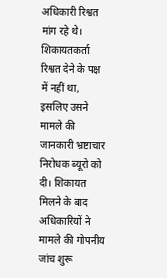अधिकारी रिश्वत मांग रहे थे। शिकायतकर्ता रिश्वत देने के पक्ष में नहीं था, इसलिए उसने मामले की जानकारी भ्रष्टाचार निरोधक ब्यूरो को दी। शिकायत मिलने के बाद अधिकारियों ने मामले की गोपनीय जांच शुरू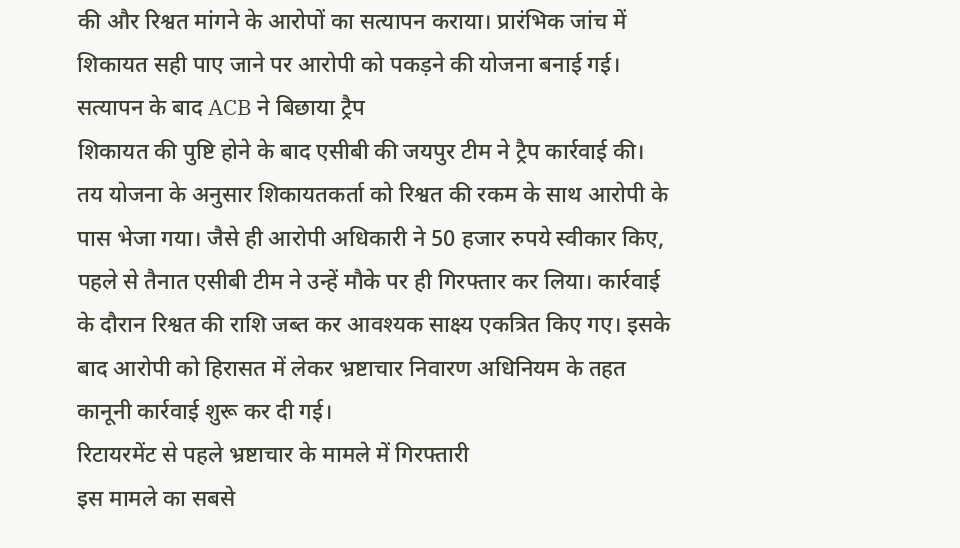की और रिश्वत मांगने के आरोपों का सत्यापन कराया। प्रारंभिक जांच में शिकायत सही पाए जाने पर आरोपी को पकड़ने की योजना बनाई गई।
सत्यापन के बाद ACB ने बिछाया ट्रैप
शिकायत की पुष्टि होने के बाद एसीबी की जयपुर टीम ने ट्रैप कार्रवाई की। तय योजना के अनुसार शिकायतकर्ता को रिश्वत की रकम के साथ आरोपी के पास भेजा गया। जैसे ही आरोपी अधिकारी ने 50 हजार रुपये स्वीकार किए, पहले से तैनात एसीबी टीम ने उन्हें मौके पर ही गिरफ्तार कर लिया। कार्रवाई के दौरान रिश्वत की राशि जब्त कर आवश्यक साक्ष्य एकत्रित किए गए। इसके बाद आरोपी को हिरासत में लेकर भ्रष्टाचार निवारण अधिनियम के तहत कानूनी कार्रवाई शुरू कर दी गई।
रिटायरमेंट से पहले भ्रष्टाचार के मामले में गिरफ्तारी
इस मामले का सबसे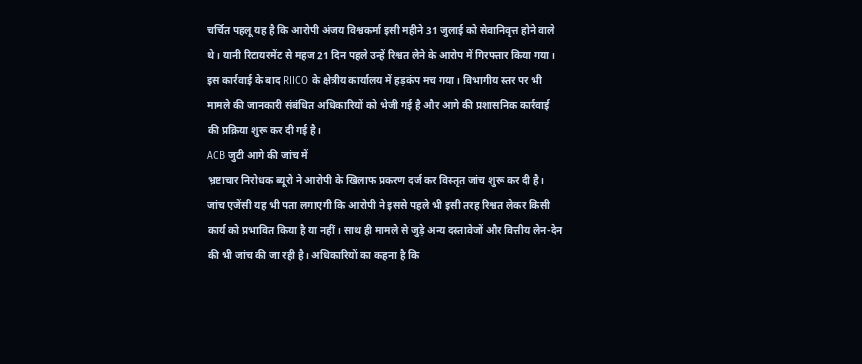चर्चित पहलू यह है कि आरोपी अंजय विश्वकर्मा इसी महीने 31 जुलाई को सेवानिवृत्त होने वाले थे। यानी रिटायरमेंट से महज 21 दिन पहले उन्हें रिश्वत लेने के आरोप में गिरफ्तार किया गया। इस कार्रवाई के बाद RIICO के क्षेत्रीय कार्यालय में हड़कंप मच गया। विभागीय स्तर पर भी मामले की जानकारी संबंधित अधिकारियों को भेजी गई है और आगे की प्रशासनिक कार्रवाई की प्रक्रिया शुरू कर दी गई है।
ACB जुटी आगे की जांच में
भ्रष्टाचार निरोधक ब्यूरो ने आरोपी के खिलाफ प्रकरण दर्ज कर विस्तृत जांच शुरू कर दी है। जांच एजेंसी यह भी पता लगाएगी कि आरोपी ने इससे पहले भी इसी तरह रिश्वत लेकर किसी कार्य को प्रभावित किया है या नहीं। साथ ही मामले से जुड़े अन्य दस्तावेजों और वित्तीय लेन-देन की भी जांच की जा रही है। अधिकारियों का कहना है कि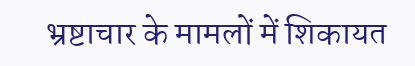भ्रष्टाचार के मामलों में शिकायत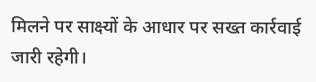मिलने पर साक्ष्यों के आधार पर सख्त कार्रवाई जारी रहेगी।